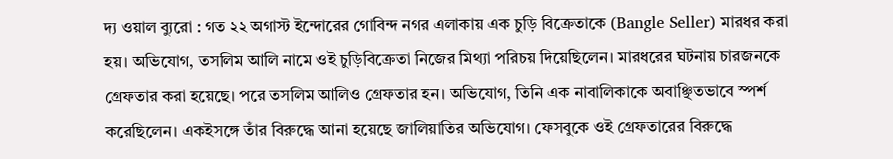দ্য ওয়াল ব্যুরো : গত ২২ অগাস্ট ইন্দোরের গোবিন্দ নগর এলাকায় এক চুড়ি বিক্রেতাকে (Bangle Seller) মারধর করা হয়। অভিযোগ, তসলিম আলি নামে ওই চুড়িবিক্রেতা নিজের মিথ্যা পরিচয় দিয়েছিলেন। মারধরের ঘটনায় চারজনকে গ্রেফতার করা হয়েছে। পরে তসলিম আলিও গ্রেফতার হন। অভিযোগ, তিনি এক নাবালিকাকে অবাঞ্ছিতভাবে স্পর্শ করেছিলেন। একইসঙ্গে তাঁর বিরুদ্ধে আনা হয়েছে জালিয়াতির অভিযোগ। ফেসবুকে ওই গ্রেফতারের বিরুদ্ধে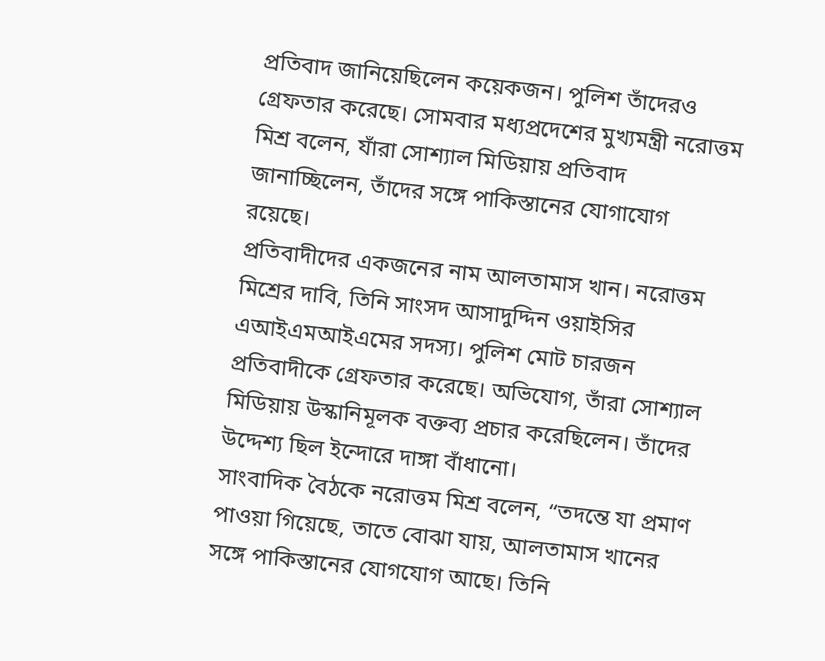প্রতিবাদ জানিয়েছিলেন কয়েকজন। পুলিশ তাঁদেরও গ্রেফতার করেছে। সোমবার মধ্যপ্রদেশের মুখ্যমন্ত্রী নরোত্তম মিশ্র বলেন, যাঁরা সোশ্যাল মিডিয়ায় প্রতিবাদ জানাচ্ছিলেন, তাঁদের সঙ্গে পাকিস্তানের যোগাযোগ রয়েছে।
প্রতিবাদীদের একজনের নাম আলতামাস খান। নরোত্তম মিশ্রের দাবি, তিনি সাংসদ আসাদুদ্দিন ওয়াইসির এআইএমআইএমের সদস্য। পুলিশ মোট চারজন প্রতিবাদীকে গ্রেফতার করেছে। অভিযোগ, তাঁরা সোশ্যাল মিডিয়ায় উস্কানিমূলক বক্তব্য প্রচার করেছিলেন। তাঁদের উদ্দেশ্য ছিল ইন্দোরে দাঙ্গা বাঁধানো।
সাংবাদিক বৈঠকে নরোত্তম মিশ্র বলেন, “তদন্তে যা প্রমাণ পাওয়া গিয়েছে, তাতে বোঝা যায়, আলতামাস খানের সঙ্গে পাকিস্তানের যোগযোগ আছে। তিনি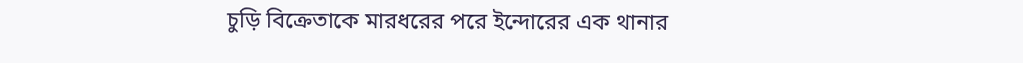চুড়ি বিক্রেতাকে মারধরের পরে ইন্দোরের এক থানার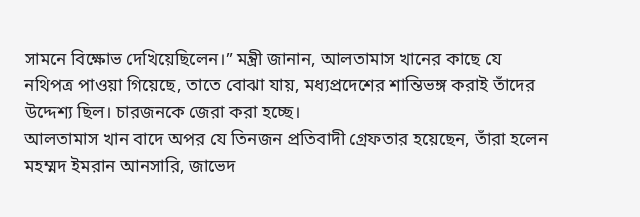সামনে বিক্ষোভ দেখিয়েছিলেন।” মন্ত্রী জানান, আলতামাস খানের কাছে যে নথিপত্র পাওয়া গিয়েছে, তাতে বোঝা যায়, মধ্যপ্রদেশের শান্তিভঙ্গ করাই তাঁদের উদ্দেশ্য ছিল। চারজনকে জেরা করা হচ্ছে।
আলতামাস খান বাদে অপর যে তিনজন প্রতিবাদী গ্রেফতার হয়েছেন, তাঁরা হলেন মহম্মদ ইমরান আনসারি, জাভেদ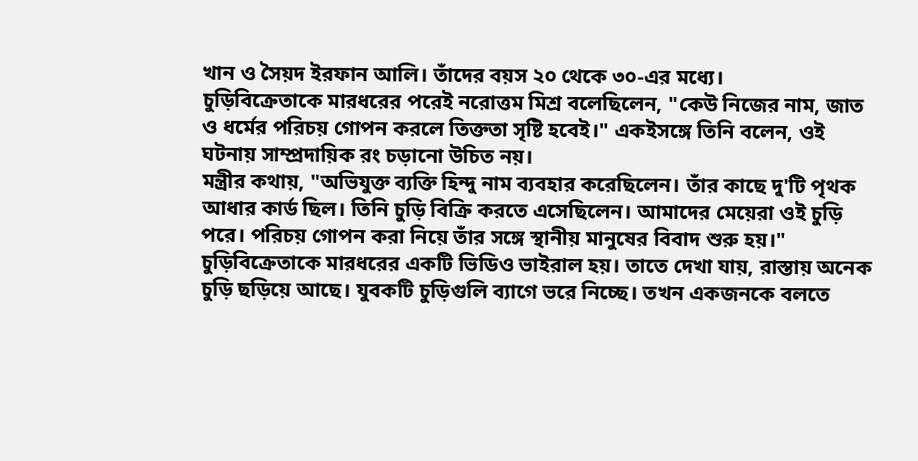খান ও সৈয়দ ইরফান আলি। তাঁদের বয়স ২০ থেকে ৩০-এর মধ্যে।
চুড়িবিক্রেতাকে মারধরের পরেই নরোত্তম মিশ্র বলেছিলেন, "কেউ নিজের নাম, জাত ও ধর্মের পরিচয় গোপন করলে তিক্ততা সৃষ্টি হবেই।" একইসঙ্গে তিনি বলেন, ওই ঘটনায় সাম্প্রদায়িক রং চড়ানো উচিত নয়।
মন্ত্রীর কথায়, "অভিযুক্ত ব্যক্তি হিন্দু নাম ব্যবহার করেছিলেন। তাঁর কাছে দু'টি পৃথক আধার কার্ড ছিল। তিনি চুড়ি বিক্রি করতে এসেছিলেন। আমাদের মেয়েরা ওই চুড়ি পরে। পরিচয় গোপন করা নিয়ে তাঁর সঙ্গে স্থানীয় মানুষের বিবাদ শুরু হয়।"
চুড়িবিক্রেতাকে মারধরের একটি ভিডিও ভাইরাল হয়। তাতে দেখা যায়, রাস্তায় অনেক চুড়ি ছড়িয়ে আছে। যুবকটি চুড়িগুলি ব্যাগে ভরে নিচ্ছে। তখন একজনকে বলতে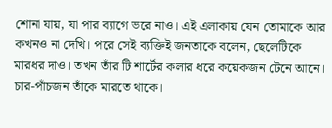শোনা যায়, যা পার ব্যাগে ভরে নাও। এই এলাকায় যেন তোমাকে আর কখনও না দেখি। পরে সেই ব্যক্তিই জনতাকে বলেন, ছেলেটিকে মারধর দাও। তখন তাঁর টি শার্টের কলার ধরে কয়েকজন টেনে আনে। চার-পাঁচজন তাঁকে মারতে থাকে।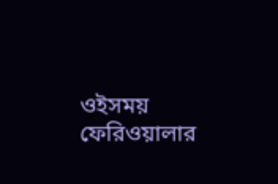ওইসময় ফেরিওয়ালার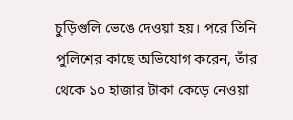চুড়িগুলি ভেঙে দেওয়া হয়। পরে তিনি পুলিশের কাছে অভিযোগ করেন, তাঁর থেকে ১০ হাজার টাকা কেড়ে নেওয়া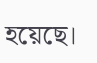হয়েছে।